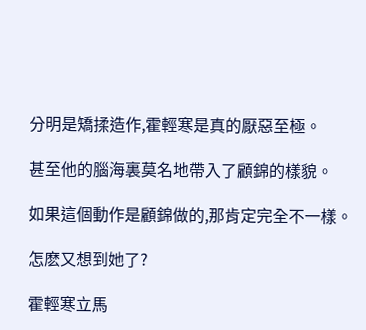分明是矯揉造作,霍輕寒是真的厭惡至極。

甚至他的腦海裏莫名地帶入了顧錦的樣貌。

如果這個動作是顧錦做的,那肯定完全不一樣。

怎麽又想到她了?

霍輕寒立馬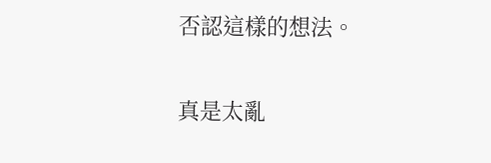否認這樣的想法。

真是太亂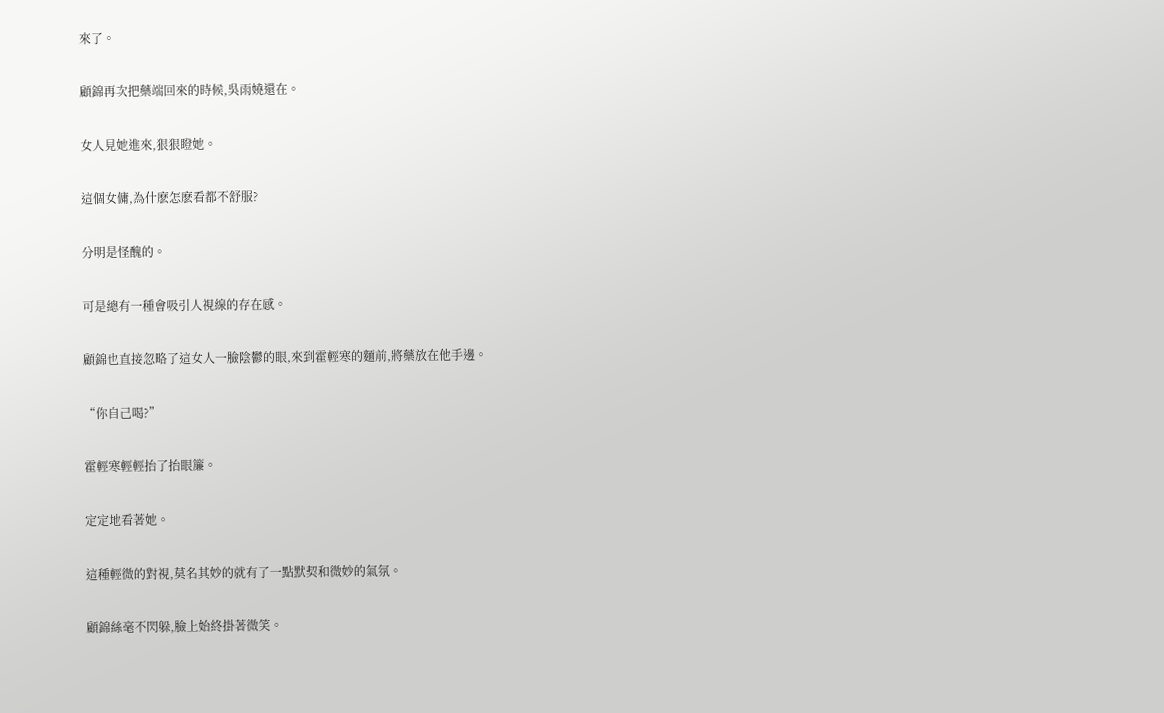來了。

顧錦再次把藥端回來的時候,吳雨嬈還在。

女人見她進來,狠狠瞪她。

這個女傭,為什麽怎麽看都不舒服?

分明是怪醜的。

可是總有一種會吸引人視線的存在感。

顧錦也直接忽略了這女人一臉陰鬱的眼,來到霍輕寒的麵前,將藥放在他手邊。

“你自己喝?”

霍輕寒輕輕抬了抬眼簾。

定定地看著她。

這種輕微的對視,莫名其妙的就有了一點默契和微妙的氣氛。

顧錦絲毫不閃躲,臉上始終掛著微笑。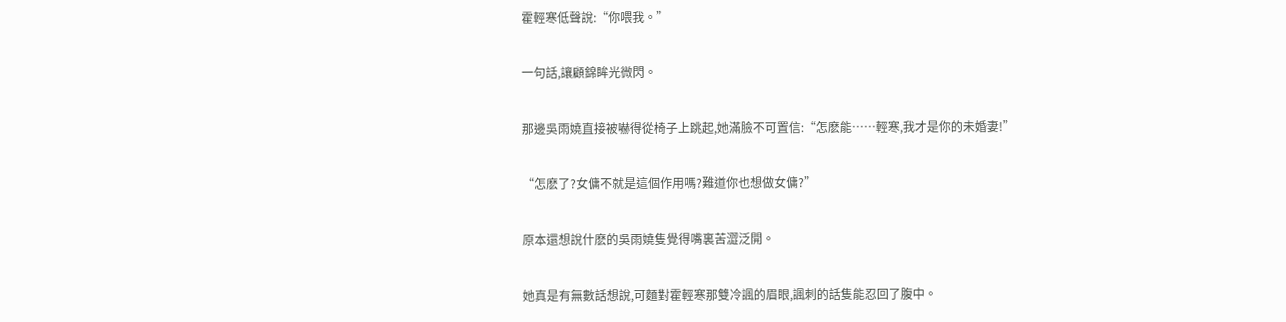霍輕寒低聲說:“你喂我。”

一句話,讓顧錦眸光微閃。

那邊吳雨嬈直接被嚇得從椅子上跳起,她滿臉不可置信:“怎麽能……輕寒,我才是你的未婚妻!”

“怎麽了?女傭不就是這個作用嗎?難道你也想做女傭?”

原本還想說什麽的吳雨嬈隻覺得嘴裏苦澀泛開。

她真是有無數話想說,可麵對霍輕寒那雙冷諷的眉眼,諷刺的話隻能忍回了腹中。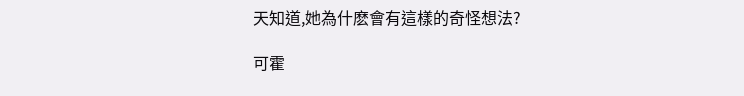天知道,她為什麽會有這樣的奇怪想法?

可霍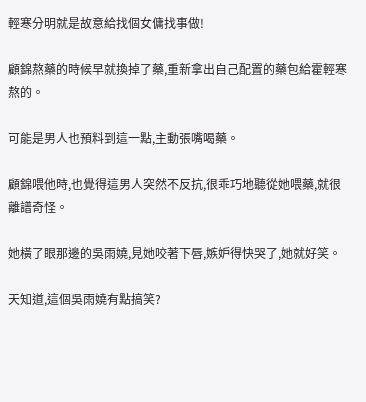輕寒分明就是故意給找個女傭找事做!

顧錦熬藥的時候早就換掉了藥,重新拿出自己配置的藥包給霍輕寒熬的。

可能是男人也預料到這一點,主動張嘴喝藥。

顧錦喂他時,也覺得這男人突然不反抗,很乖巧地聽從她喂藥,就很離譜奇怪。

她橫了眼那邊的吳雨嬈,見她咬著下唇,嫉妒得快哭了,她就好笑。

天知道,這個吳雨嬈有點搞笑?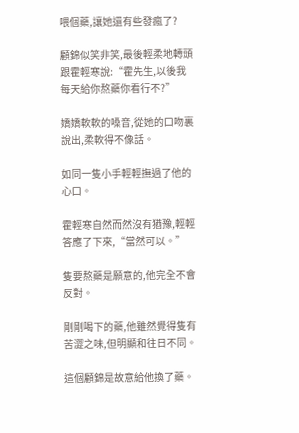喂個藥,讓她還有些發瘋了?

顧錦似笑非笑,最後輕柔地轉頭跟霍輕寒說:“霍先生,以後我每天給你熬藥你看行不?”

嬌嬌軟軟的嗓音,從她的口吻裏說出,柔軟得不像話。

如同一隻小手輕輕撫過了他的心口。

霍輕寒自然而然沒有猶豫,輕輕答應了下來,“當然可以。”

隻要熬藥是願意的,他完全不會反對。

剛剛喝下的藥,他雖然覺得隻有苦澀之味,但明顯和往日不同。

這個顧錦是故意給他換了藥。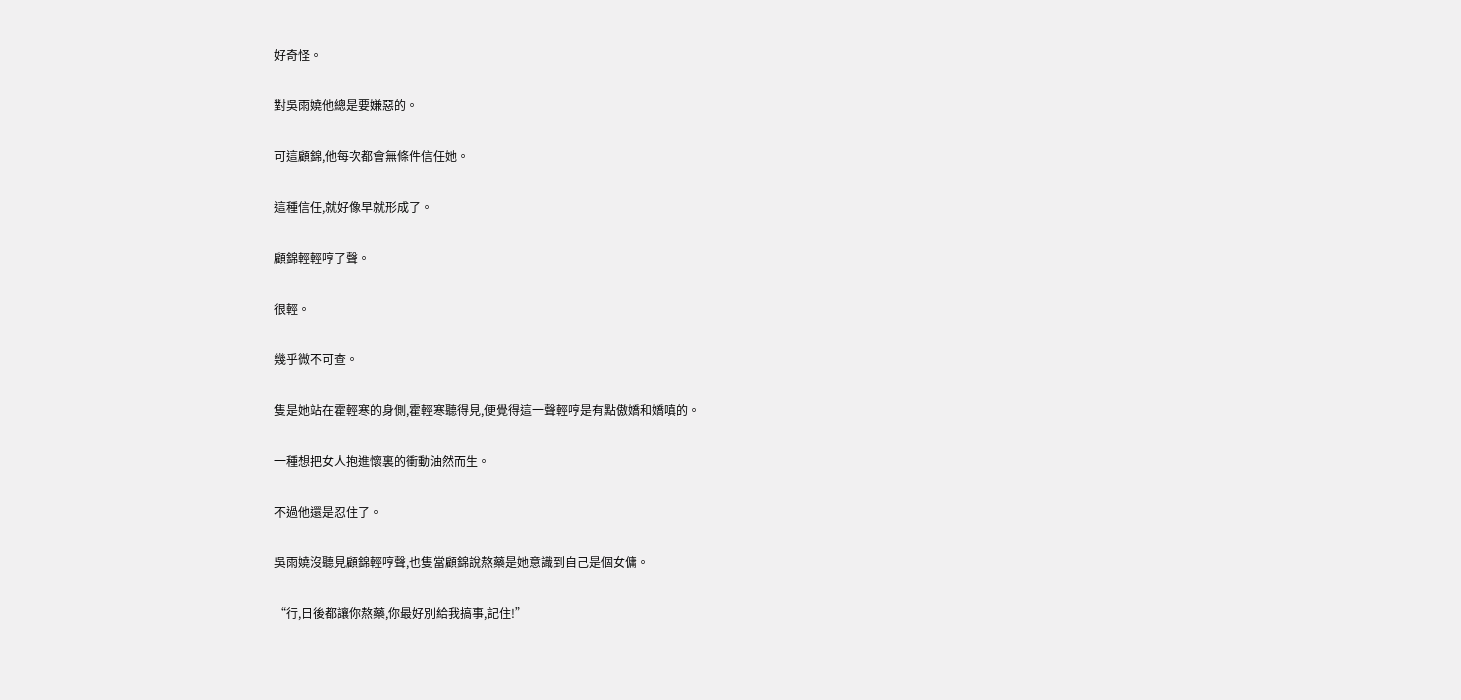好奇怪。

對吳雨嬈他總是要嫌惡的。

可這顧錦,他每次都會無條件信任她。

這種信任,就好像早就形成了。

顧錦輕輕哼了聲。

很輕。

幾乎微不可查。

隻是她站在霍輕寒的身側,霍輕寒聽得見,便覺得這一聲輕哼是有點傲嬌和嬌嗔的。

一種想把女人抱進懷裏的衝動油然而生。

不過他還是忍住了。

吳雨嬈沒聽見顧錦輕哼聲,也隻當顧錦說熬藥是她意識到自己是個女傭。

“行,日後都讓你熬藥,你最好別給我搞事,記住!”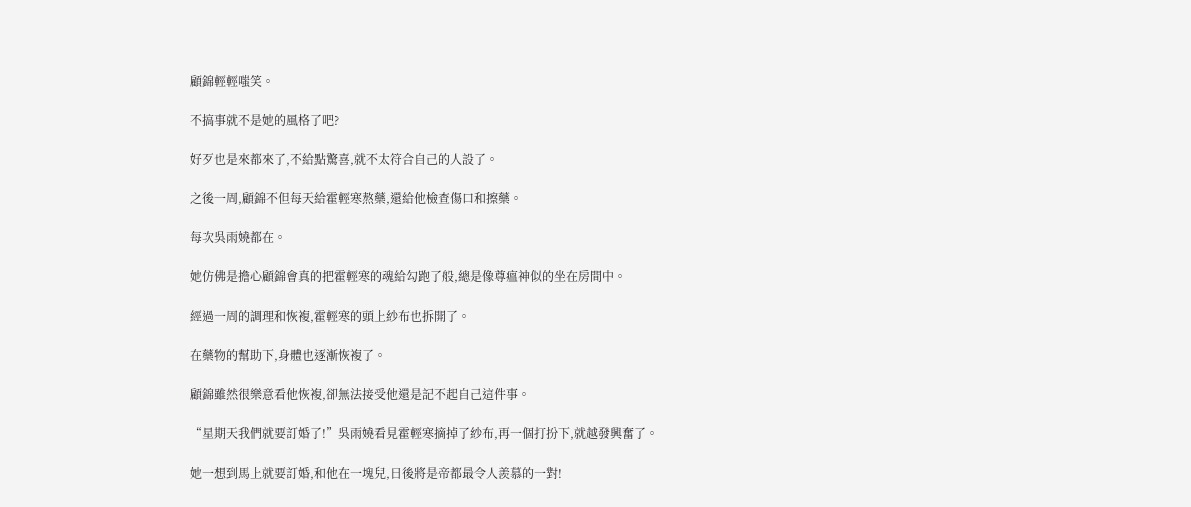顧錦輕輕嗤笑。

不搞事就不是她的風格了吧?

好歹也是來都來了,不給點驚喜,就不太符合自己的人設了。

之後一周,顧錦不但每天給霍輕寒熬藥,還給他檢查傷口和擦藥。

每次吳雨嬈都在。

她仿佛是擔心顧錦會真的把霍輕寒的魂給勾跑了般,總是像尊瘟神似的坐在房間中。

經過一周的調理和恢複,霍輕寒的頭上紗布也拆開了。

在藥物的幫助下,身體也逐漸恢複了。

顧錦雖然很樂意看他恢複,卻無法接受他還是記不起自己這件事。

“星期天我們就要訂婚了!”吳雨嬈看見霍輕寒摘掉了紗布,再一個打扮下,就越發興奮了。

她一想到馬上就要訂婚,和他在一塊兒,日後將是帝都最令人羨慕的一對!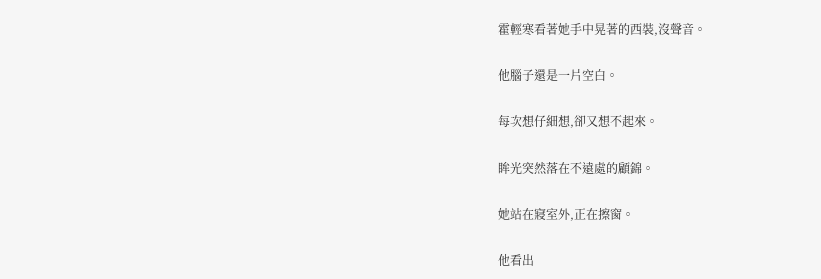霍輕寒看著她手中晃著的西裝,沒聲音。

他腦子還是一片空白。

每次想仔細想,卻又想不起來。

眸光突然落在不遠處的顧錦。

她站在寢室外,正在擦窗。

他看出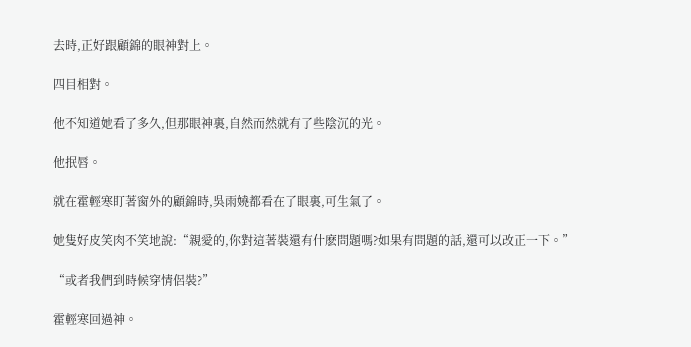去時,正好跟顧錦的眼神對上。

四目相對。

他不知道她看了多久,但那眼神裏,自然而然就有了些陰沉的光。

他抿唇。

就在霍輕寒盯著窗外的顧錦時,吳雨嬈都看在了眼裏,可生氣了。

她隻好皮笑肉不笑地說:“親愛的,你對這著裝還有什麽問題嗎?如果有問題的話,還可以改正一下。”

“或者我們到時候穿情侶裝?”

霍輕寒回過神。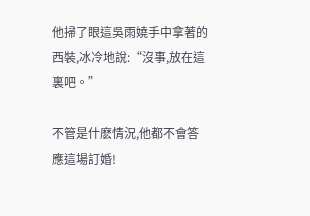他掃了眼這吳雨嬈手中拿著的西裝,冰冷地說:“沒事,放在這裏吧。”

不管是什麽情況,他都不會答應這場訂婚!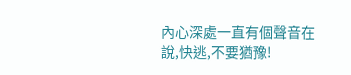內心深處一直有個聲音在說,快逃,不要猶豫!